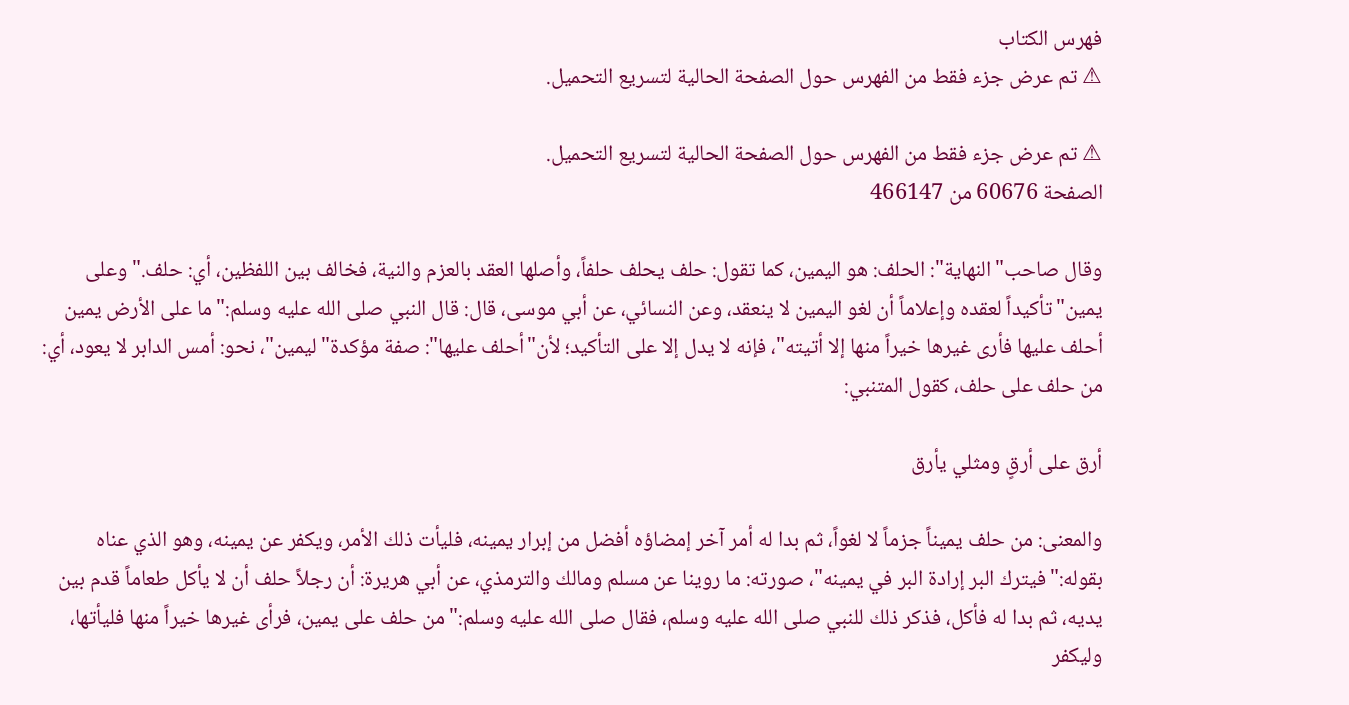فهرس الكتاب
⚠ تم عرض جزء فقط من الفهرس حول الصفحة الحالية لتسريع التحميل.

⚠ تم عرض جزء فقط من الفهرس حول الصفحة الحالية لتسريع التحميل.
الصفحة 60676 من 466147

وقال صاحب"النهاية": الحلف: هو اليمين، كما تقول: حلف يحلف حلفاً، وأصلها العقد بالعزم والنية، فخالف بين اللفظين، أي: حلف."وعلى يمين"تأكيداً لعقده وإعلاماً أن لغو اليمين لا ينعقد، وعن النسائي، عن أبي موسى، قال: قال النبي صلى الله عليه وسلم:"ما على الأرض يمين أحلف عليها فأرى غيرها خيراً منها إلا أتيته"، فإنه لا يدل إلا على التأكيد؛ لأن"أحلف عليها": صفة مؤكدة"ليمين"، نحو: أمس الدابر لا يعود، أي: من حلف على حلف، كقول المتنبي:

أرق على أرقٍ ومثلي يأرق

والمعنى: من حلف يميناً جزماً لا لغواً، ثم بدا له أمر آخر إمضاؤه أفضل من إبرار يمينه، فليأت ذلك الأمر، ويكفر عن يمينه، وهو الذي عناه بقوله:"فيترك البر إرادة البر في يمينه"، صورته: ما روينا عن مسلم ومالك والترمذي، عن أبي هريرة: أن رجلاً حلف أن لا يأكل طعاماً قدم بين يديه، ثم بدا له فأكل، فذكر ذلك للنبي صلى الله عليه وسلم، فقال صلى الله عليه وسلم:"من حلف على يمين، فرأى غيرها خيراً منها فليأتها، وليكفر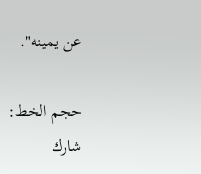عن يمينه".

حجم الخط:
شارك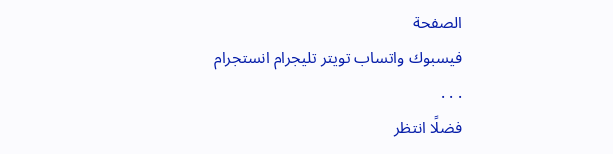الصفحة
فيسبوك واتساب تويتر تليجرام انستجرام
. . .
فضلًا انتظر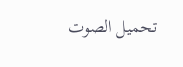تحميل الصوت